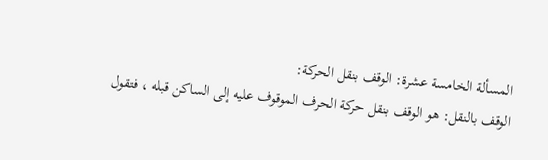المسألة الخامسة عشرة: الوقف بنقل الحركة:
الوقف بالنقل: هو الوقف بنقل حركة الحرف الموقوف عليه إلى الساكن قبله ، فتقول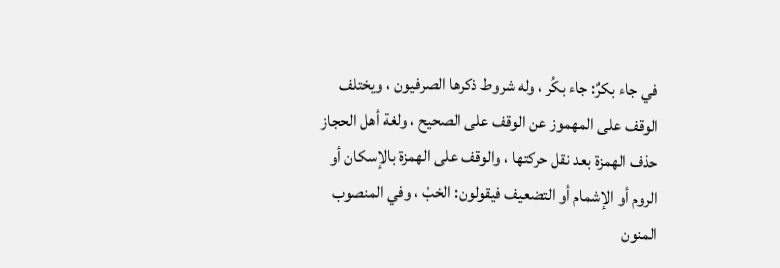في جاء بكرٌ: جاء بكُر ، وله شروط ذكرها الصرفيون ، ويختلف الوقف على المهموز عن الوقف على الصحيح ، ولغة أهل الحجاز حذف الهمزة بعد نقل حركتها ، والوقف على الهمزة بالإسكان أو الروم أو الإشمام أو التضعيف فيقولون: الخبْ ، وفي المنصوب المنون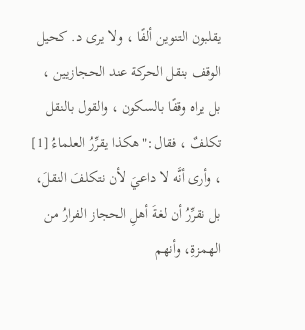يقلبون التنوين ألفًا ، ولا يرى د. كحيل الوقف بنقل الحركة عند الحجازيين ، بل يراه وقفًا بالسكون ، والقول بالنقل تكلفٌ ، فقال:"هكذا يقرِّرُ العلماءُ [1] ، وأرى أنَّه لا داعيَ لأن نتكلفَ النقلَ، بل نقرِّرُ أن لغةَ أهلِ الحجاز الفرارُ من الهمزةِ، وأنهم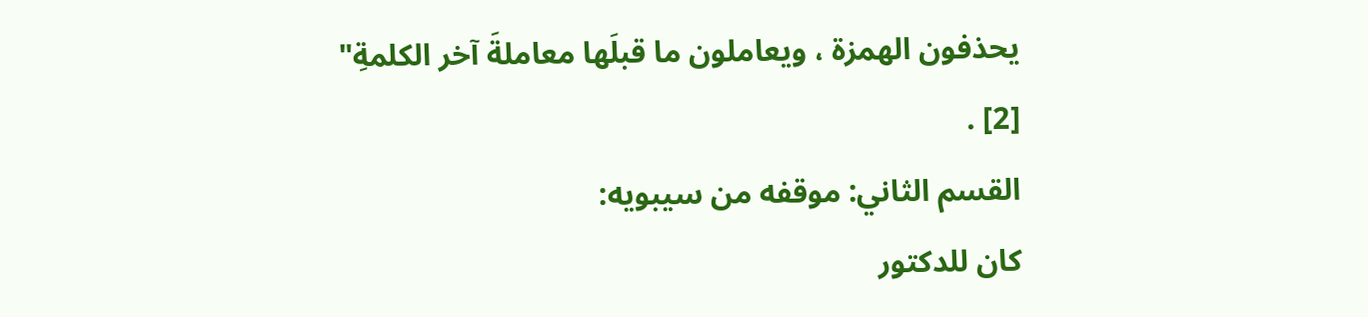يحذفون الهمزة ، ويعاملون ما قبلَها معاملةَ آخر الكلمةِ" [2] .
القسم الثاني: موقفه من سيبويه:
كان للدكتور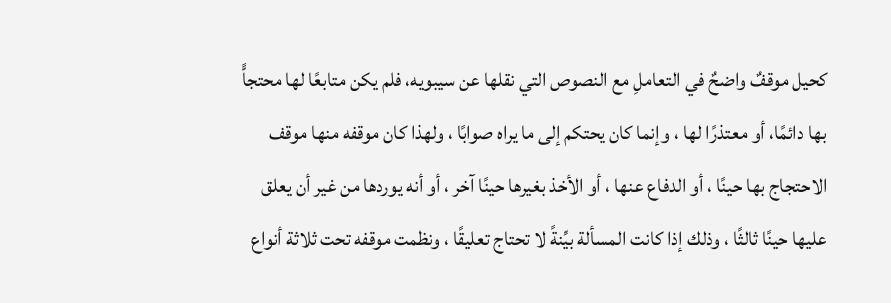كحيل موقفٌ واضحٌ في التعاملِ مع النصوص التي نقلها عن سيبويه، فلم يكن متابعًا لها محتجاًّ بها دائمًا، أو معتذرًا لها ، وإنما كان يحتكم إلى ما يراه صوابًا ، ولهذا كان موقفه منها موقف الاحتجاج بها حينًا ، أو الدفاع عنها ، أو الأخذ بغيرها حينًا آخر ، أو أنه يوردها من غير أن يعلق عليها حينًا ثالثًا ، وذلك إذا كانت المسألة بيِّنةً لا تحتاج تعليقًا ، ونظمت موقفه تحت ثلاثة أنواع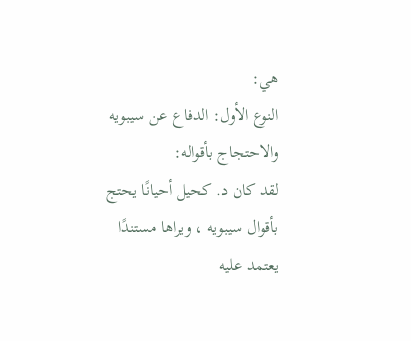هي:
النوع الأول: الدفاع عن سيبويه والاحتجاج بأقواله:
لقد كان د. كحيل أحيانًا يحتج بأقوال سيبويه ، ويراها مستندًا يعتمد عليه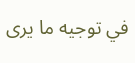في توجيه ما يرى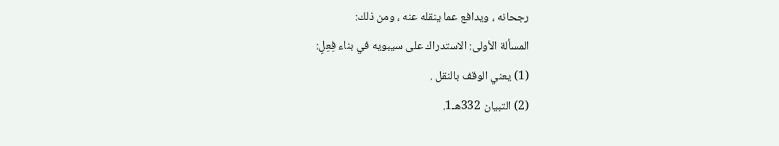رجحانه ، ويدافع عما ينقله عنه ، ومن ذلك:
المسألة الأولى: الاستدراك على سيبويه في بناء فِعِلٍ:
(1) يعني الوقف بالنقل .
(2) التبيان 332هـ1.